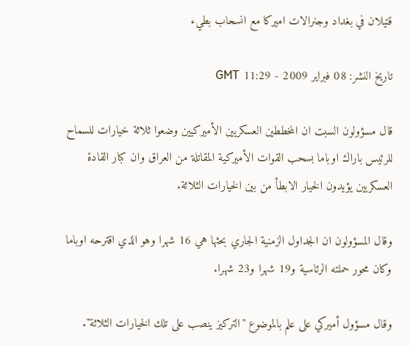قتيلان في بغداد وجنرالات اميركا مع انسحاب بطيء

تاريخ النشر: 08 فبراير 2009 - 11:29 GMT

قال مسؤولون السبت ان المخططين العسكريين الأميركيين وضعوا ثلاثة خيارات للسماح للرئيس باراك اوباما بسحب القوات الأميركية المقاتلة من العراق وان كبار القادة العسكريين يؤيدون الخيار الابطأ من بين الخيارات الثلاثة.

وقال المسؤولون ان الجداول الزمنية الجاري بحثها هي 16 شهرا وهو الذي اقترحه اوباما وكان محور حملته الرئاسية و19 شهرا و23 شهرا.

وقال مسؤول أميركي على علم بالموضوع "التركيز ينصب على تلك الخيارات الثلاثة".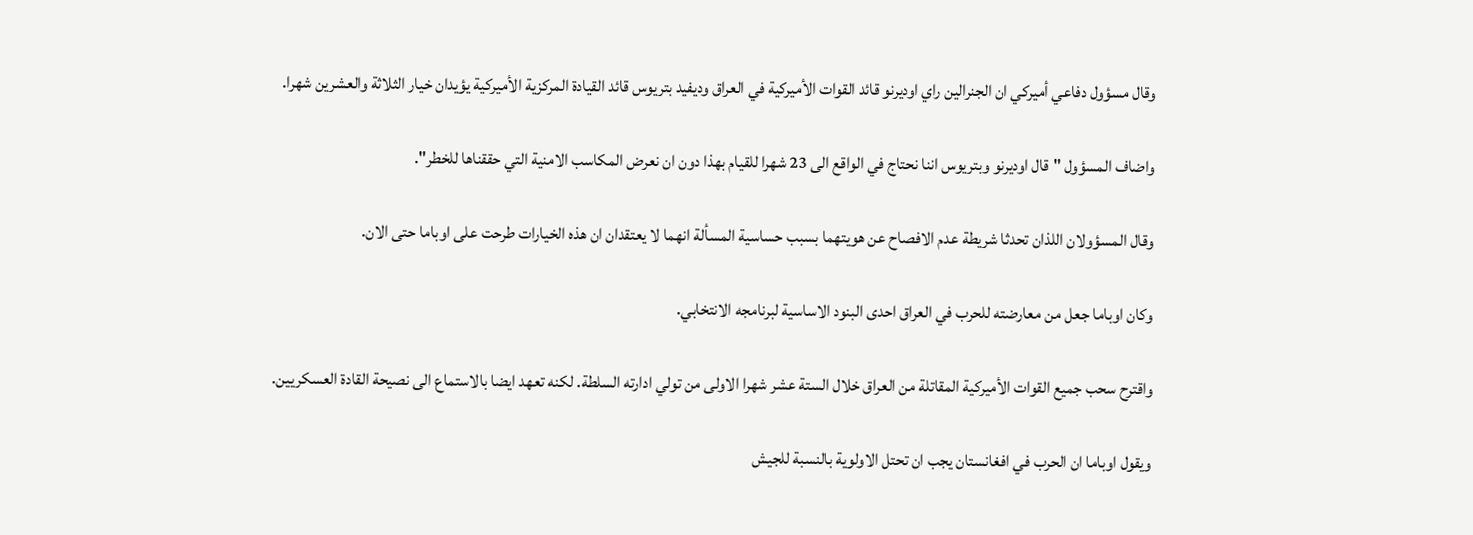وقال مسؤول دفاعي أميركي ان الجنرالين راي اوديرنو قائد القوات الأميركية في العراق وديفيد بتريوس قائد القيادة المركزية الأميركية يؤيدان خيار الثلاثة والعشرين شهرا.

واضاف المسؤول "قال اوديرنو وبتريوس اننا نحتاج في الواقع الى 23 شهرا للقيام بهذا دون ان نعرض المكاسب الامنية التي حققناها للخطر".

وقال المسؤولان اللذان تحدثا شريطة عدم الافصاح عن هويتهما بسبب حساسية المسألة انهما لا يعتقدان ان هذه الخيارات طرحت على اوباما حتى الان.

وكان اوباما جعل من معارضته للحرب في العراق احدى البنود الاساسية لبرنامجه الانتخابي.

واقترح سحب جميع القوات الأميركية المقاتلة من العراق خلال الستة عشر شهرا الاولى من تولي ادارته السلطة. لكنه تعهد ايضا بالاستماع الى نصيحة القادة العسكريين.

ويقول اوباما ان الحرب في افغانستان يجب ان تحتل الاولوية بالنسبة للجيش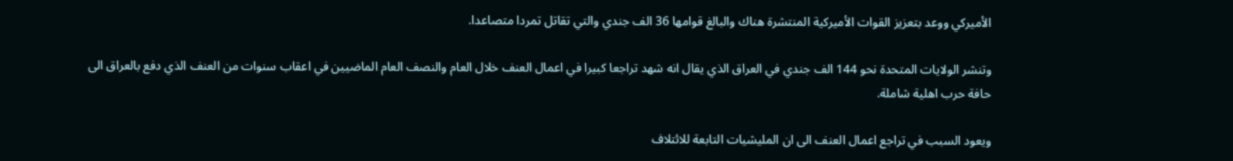الأميركي ووعد بتعزيز القوات الأميركية المنتشرة هناك والبالغ قوامها 36 الف جندي والتي تقاتل تمردا متصاعدا.

وتنشر الولايات المتحدة نحو 144 الف جندي في العراق الذي يقال انه شهد تراجعا كبيرا في اعمال العنف خلال العام والنصف العام الماضيين في اعقاب سنوات من العنف الذي دفع بالعراق الى حافة حرب اهلية شاملة.

ويعود السبب في تراجع اعمال العنف الى ان المليشيات التابعة للائتلاف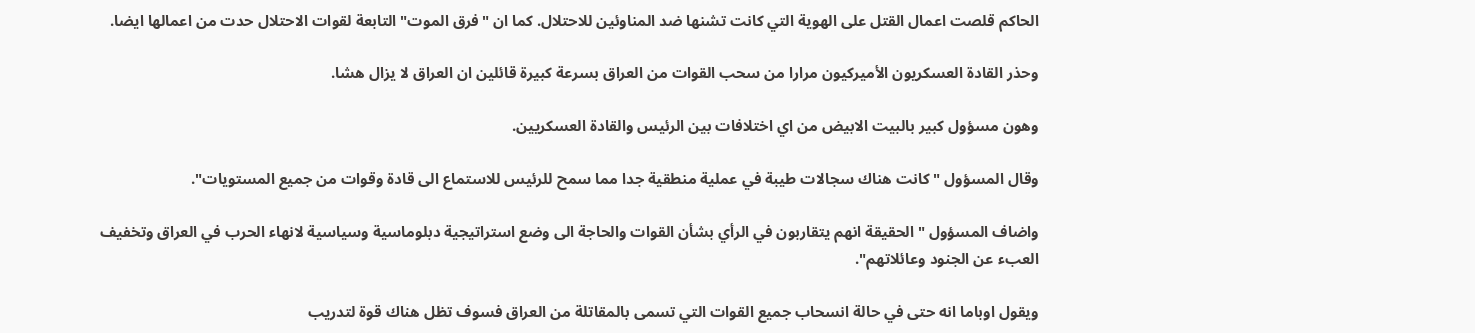الحاكم قلصت اعمال القتل على الهوية التي كانت تشنها ضد المناوئين للاحتلال. كما ان "فرق الموت" التابعة لقوات الاحتلال حدت من اعمالها ايضا.

وحذر القادة العسكريون الأميركيون مرارا من سحب القوات من العراق بسرعة كبيرة قائلين ان العراق لا يزال هشا.

وهون مسؤول كبير بالبيت الابيض من اي اختلافات بين الرئيس والقادة العسكريين.

وقال المسؤول "كانت هناك سجالات طيبة في عملية منطقية جدا مما سمح للرئيس للاستماع الى قادة وقوات من جميع المستويات".

واضاف المسؤول "الحقيقة انهم يتقاربون في الرأي بشأن القوات والحاجة الى وضع استراتيجية دبلوماسية وسياسية لانهاء الحرب في العراق وتخفيف العبء عن الجنود وعائلاتهم".

ويقول اوباما انه حتى في حالة انسحاب جميع القوات التي تسمى بالمقاتلة من العراق فسوف تظل هناك قوة لتدريب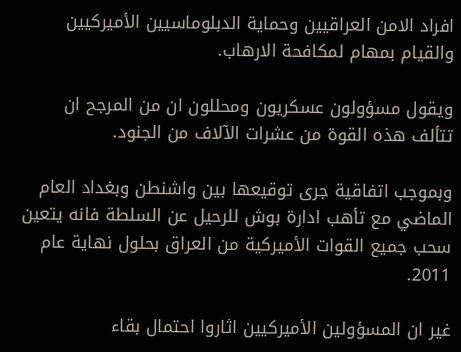افراد الامن العراقيين وحماية الدبلوماسيين الأميركيين والقيام بمهام لمكافحة الارهاب.

ويقول مسؤولون عسكريون ومحللون ان من المرجح ان تتألف هذه القوة من عشرات الآلاف من الجنود.

وبموجب اتفاقية جرى توقيعها بين واشنطن وبغداد العام الماضي مع تأهب ادارة بوش للرحيل عن السلطة فانه يتعين سحب جميع القوات الأميركية من العراق بحلول نهاية عام 2011.

غير ان المسؤولين الأميركيين اثاروا احتمال بقاء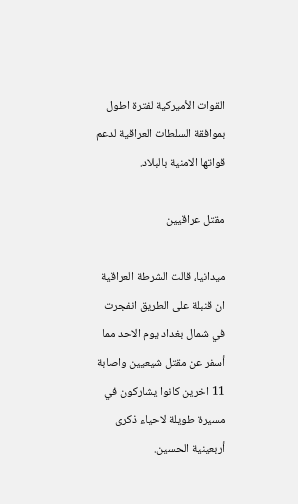القوات الأميركية لفترة اطول بموافقة السلطات العراقية لدعم قواتها الامنية بالبلاد.

مقتل عراقيين

ميدانيا، قالت الشرطة العراقية ان قنبلة على الطريق انفجرت في شمال بغداد يوم الاحد مما أسفر عن مقتل شيعيين واصابة 11 اخرين كانوا يشاركون في مسيرة طويلة لاحياء ذكرى أربعينية الحسين.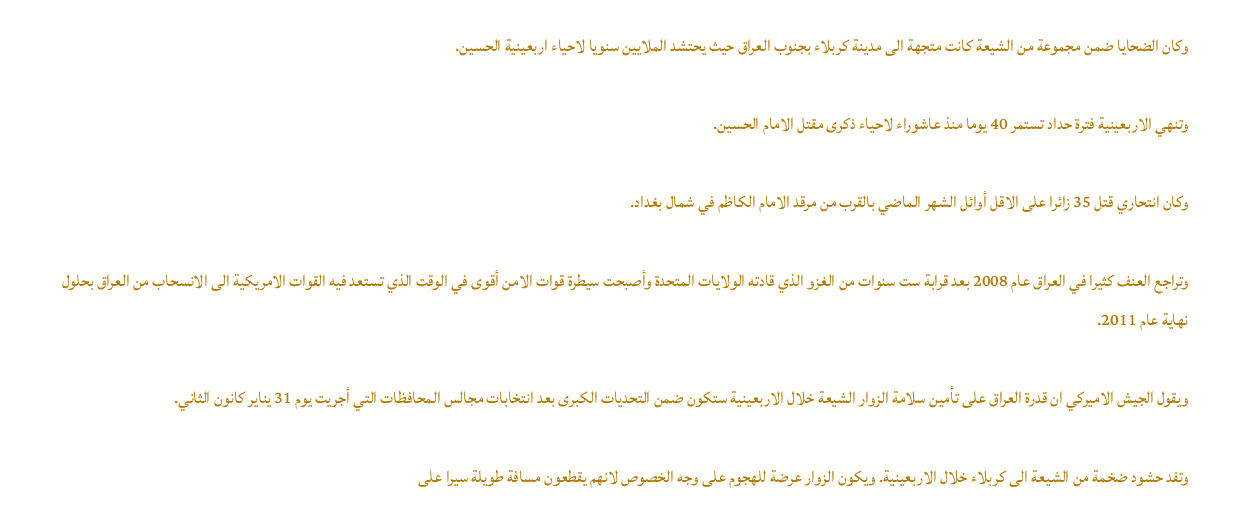وكان الضحايا ضمن مجموعة من الشيعة كانت متجهة الى مدينة كربلاء بجنوب العراق حيث يحتشد الملايين سنويا لاحياء اربعينية الحسين.

وتنهي الاربعينية فترة حداد تستمر 40 يوما منذ عاشوراء لاحياء ذكرى مقتل الامام الحسين.

وكان انتحاري قتل 35 زائرا على الاقل أوائل الشهر الماضي بالقرب من مرقد الامام الكاظم في شمال بغداد.

وتراجع العنف كثيرا في العراق عام 2008 بعد قرابة ست سنوات من الغزو الذي قادته الولايات المتحدة وأصبحت سيطرة قوات الامن أقوى في الوقت الذي تستعد فيه القوات الامريكية الى الانسحاب من العراق بحلول نهاية عام 2011.

ويقول الجيش الاميركي ان قدرة العراق على تأمين سلامة الزوار الشيعة خلال الاربعينية ستكون ضمن التحديات الكبرى بعد انتخابات مجالس المحافظات التي أجريت يوم 31 يناير كانون الثاني.

وتفد حشود ضخمة من الشيعة الى كربلاء خلال الاربعينية. ويكون الزوار عرضة للهجوم على وجه الخصوص لانهم يقطعون مسافة طويلة سيرا على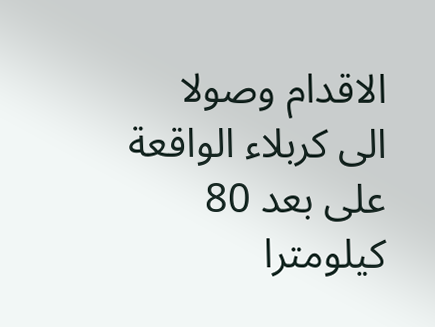الاقدام وصولا الى كربلاء الواقعة على بعد 80 كيلومترا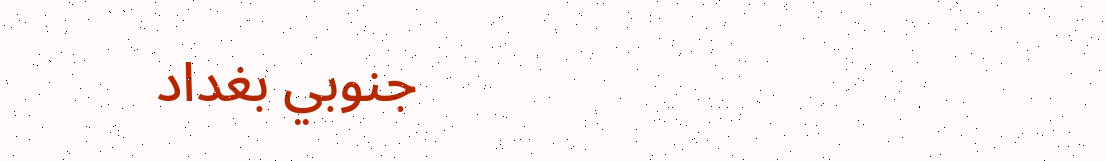جنوبي بغداد